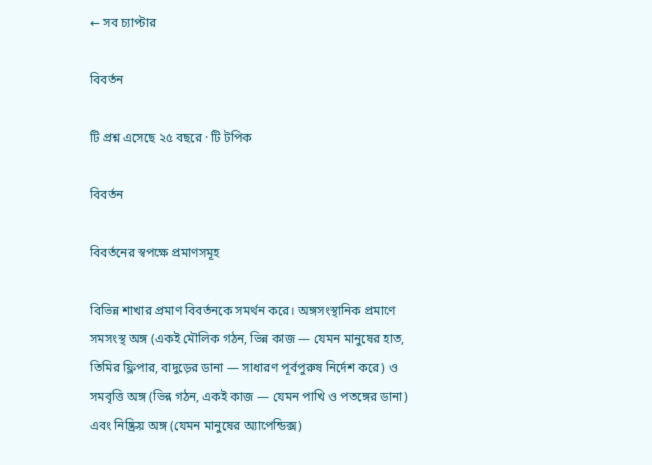← সব চ্যাপ্টার

বিবর্তন

টি প্রশ্ন এসেছে ২৫ বছরে · টি টপিক

বিবর্তন

বিবর্তনের স্বপক্ষে প্রমাণসমূহ

বিভিন্ন শাখার প্রমাণ বিবর্তনকে সমর্থন করে। অঙ্গসংস্থানিক প্রমাণে সমসংস্থ অঙ্গ (একই মৌলিক গঠন, ভিন্ন কাজ — যেমন মানুষের হাত, তিমির ফ্লিপার, বাদুড়ের ডানা — সাধারণ পূর্বপুরুষ নির্দেশ করে) ও সমবৃত্তি অঙ্গ (ভিন্ন গঠন, একই কাজ — যেমন পাখি ও পতঙ্গের ডানা) এবং নিষ্ক্রিয় অঙ্গ (যেমন মানুষের অ্যাপেন্ডিক্স)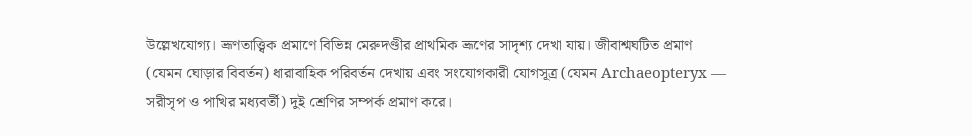উল্লেখযোগ্য। ভ্রূণতাত্ত্বিক প্রমাণে বিভিন্ন মেরুদণ্ডীর প্রাথমিক ভ্রূণের সাদৃশ্য দেখা যায়। জীবাশ্মঘটিত প্রমাণ (যেমন ঘোড়ার বিবর্তন) ধারাবাহিক পরিবর্তন দেখায় এবং সংযোগকারী যোগসূত্র (যেমন Archaeopteryx — সরীসৃপ ও পাখির মধ্যবর্তী) দুই শ্রেণির সম্পর্ক প্রমাণ করে।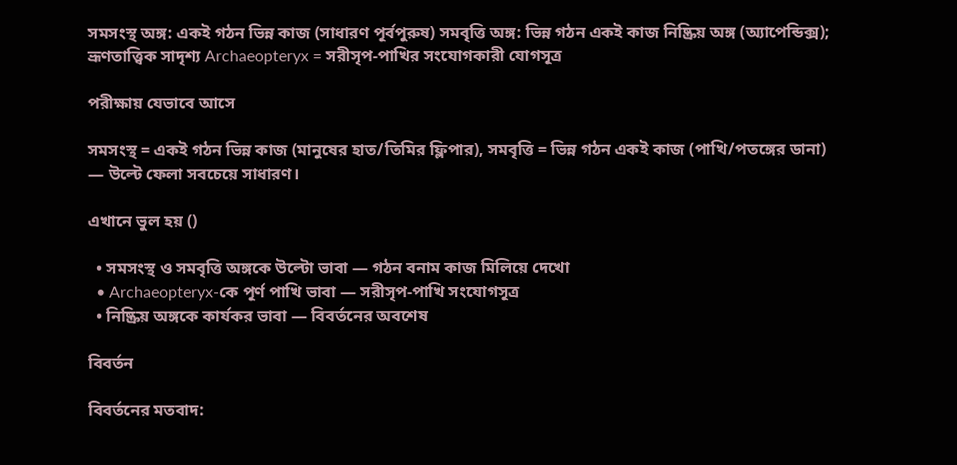সমসংস্থ অঙ্গ: একই গঠন ভিন্ন কাজ (সাধারণ পূর্বপুরুষ) সমবৃত্তি অঙ্গ: ভিন্ন গঠন একই কাজ নিষ্ক্রিয় অঙ্গ (অ্যাপেন্ডিক্স); ভ্রূণতাত্ত্বিক সাদৃশ্য Archaeopteryx = সরীসৃপ-পাখির সংযোগকারী যোগসূত্র

পরীক্ষায় যেভাবে আসে

সমসংস্থ = একই গঠন ভিন্ন কাজ (মানুষের হাত/তিমির ফ্লিপার), সমবৃত্তি = ভিন্ন গঠন একই কাজ (পাখি/পতঙ্গের ডানা) — উল্টে ফেলা সবচেয়ে সাধারণ।

এখানে ভুল হয় ()

  • সমসংস্থ ও সমবৃত্তি অঙ্গকে উল্টো ভাবা — গঠন বনাম কাজ মিলিয়ে দেখো
  • Archaeopteryx-কে পূর্ণ পাখি ভাবা — সরীসৃপ-পাখি সংযোগসূত্র
  • নিষ্ক্রিয় অঙ্গকে কার্যকর ভাবা — বিবর্তনের অবশেষ

বিবর্তন

বিবর্তনের মতবাদ: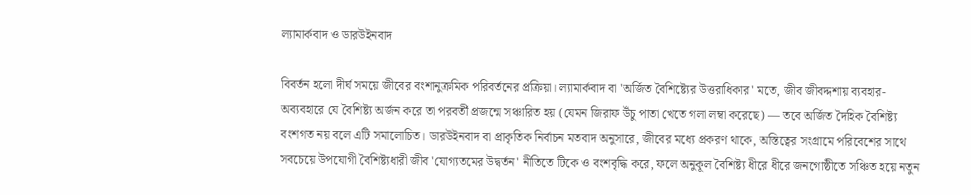ল্যামার্কবাদ ও ডারউইনবাদ

বিবর্তন হলো দীর্ঘ সময়ে জীবের বংশানুক্রমিক পরিবর্তনের প্রক্রিয়া। ল্যামার্কবাদ বা 'অর্জিত বৈশিষ্ট্যের উত্তরাধিকার' মতে, জীব জীবদ্দশায় ব্যবহার-অব্যবহারে যে বৈশিষ্ট্য অর্জন করে তা পরবর্তী প্রজন্মে সঞ্চারিত হয় (যেমন জিরাফ উঁচু পাতা খেতে গলা লম্বা করেছে) — তবে অর্জিত দৈহিক বৈশিষ্ট্য বংশগত নয় বলে এটি সমালোচিত। ডারউইনবাদ বা প্রাকৃতিক নির্বাচন মতবাদ অনুসারে, জীবের মধ্যে প্রকরণ থাকে, অস্তিত্বের সংগ্রামে পরিবেশের সাথে সবচেয়ে উপযোগী বৈশিষ্ট্যধারী জীব 'যোগ্যতমের উদ্বর্তন' নীতিতে টিকে ও বংশবৃদ্ধি করে, ফলে অনুকূল বৈশিষ্ট্য ধীরে ধীরে জনগোষ্ঠীতে সঞ্চিত হয়ে নতুন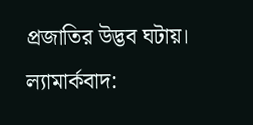প্রজাতির উদ্ভব ঘটায়। ল্যামার্কবাদ: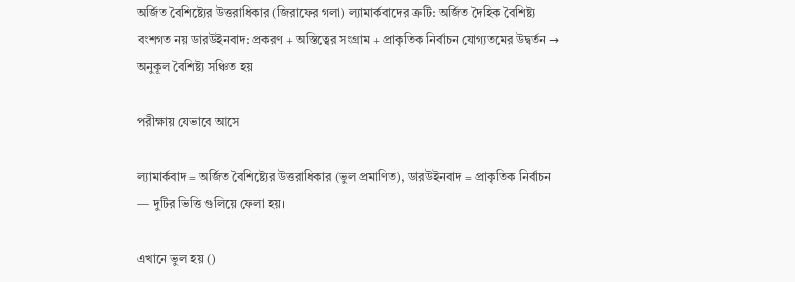অর্জিত বৈশিষ্ট্যের উত্তরাধিকার (জিরাফের গলা) ল্যামার্কবাদের ত্রুটি: অর্জিত দৈহিক বৈশিষ্ট্য বংশগত নয় ডারউইনবাদ: প্রকরণ + অস্তিত্বের সংগ্রাম + প্রাকৃতিক নির্বাচন যোগ্যতমের উদ্বর্তন → অনুকূল বৈশিষ্ট্য সঞ্চিত হয়

পরীক্ষায় যেভাবে আসে

ল্যামার্কবাদ = অর্জিত বৈশিষ্ট্যের উত্তরাধিকার (ভুল প্রমাণিত), ডারউইনবাদ = প্রাকৃতিক নির্বাচন — দুটির ভিত্তি গুলিয়ে ফেলা হয়।

এখানে ভুল হয় ()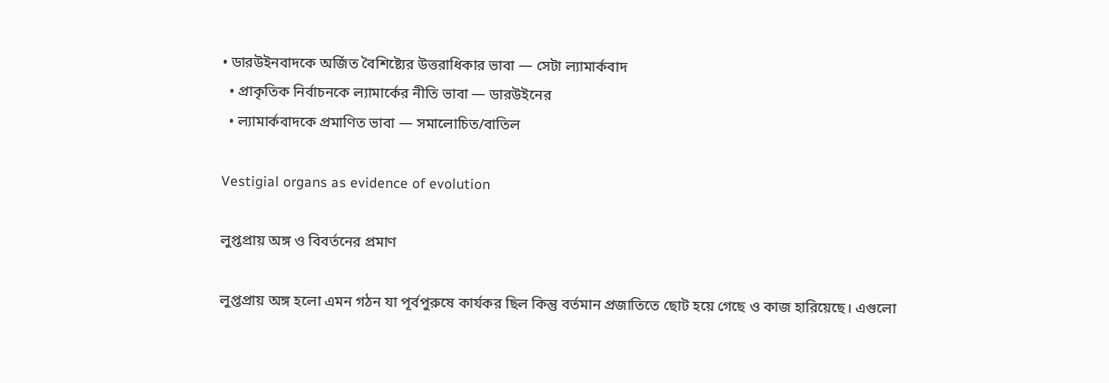• ডারউইনবাদকে অর্জিত বৈশিষ্ট্যের উত্তরাধিকার ভাবা — সেটা ল্যামার্কবাদ
  • প্রাকৃতিক নির্বাচনকে ল্যামার্কের নীতি ভাবা — ডারউইনের
  • ল্যামার্কবাদকে প্রমাণিত ভাবা — সমালোচিত/বাতিল

Vestigial organs as evidence of evolution

লুপ্তপ্রায় অঙ্গ ও বিবর্তনের প্রমাণ

লুপ্তপ্রায় অঙ্গ হলো এমন গঠন যা পূর্বপুরুষে কার্যকর ছিল কিন্তু বর্তমান প্রজাতিতে ছোট হয়ে গেছে ও কাজ হারিয়েছে। এগুলো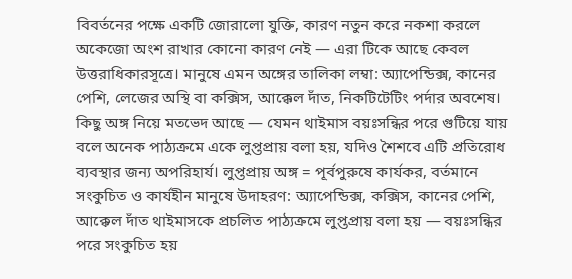বিবর্তনের পক্ষে একটি জোরালো যুক্তি, কারণ নতুন করে নকশা করলে অকেজো অংশ রাখার কোনো কারণ নেই — এরা টিকে আছে কেবল উত্তরাধিকারসূত্রে। মানুষে এমন অঙ্গের তালিকা লম্বা: অ্যাপেন্ডিক্স, কানের পেশি, লেজের অস্থি বা কক্সিস, আক্কেল দাঁত, নিকটিটেটিং পর্দার অবশেষ। কিছু অঙ্গ নিয়ে মতভেদ আছে — যেমন থাইমাস বয়ঃসন্ধির পরে গুটিয়ে যায় বলে অনেক পাঠ্যক্রমে একে লুপ্তপ্রায় বলা হয়, যদিও শৈশবে এটি প্রতিরোধ ব্যবস্থার জন্য অপরিহার্য। লুপ্তপ্রায় অঙ্গ = পূর্বপুরুষে কার্যকর, বর্তমানে সংকুচিত ও কার্যহীন মানুষে উদাহরণ: অ্যাপেন্ডিক্স, কক্সিস, কানের পেশি, আক্কেল দাঁত থাইমাসকে প্রচলিত পাঠ্যক্রমে লুপ্তপ্রায় বলা হয় — বয়ঃসন্ধির পরে সংকুচিত হয়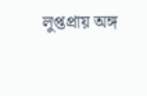লুপ্তপ্রায় অঙ্গ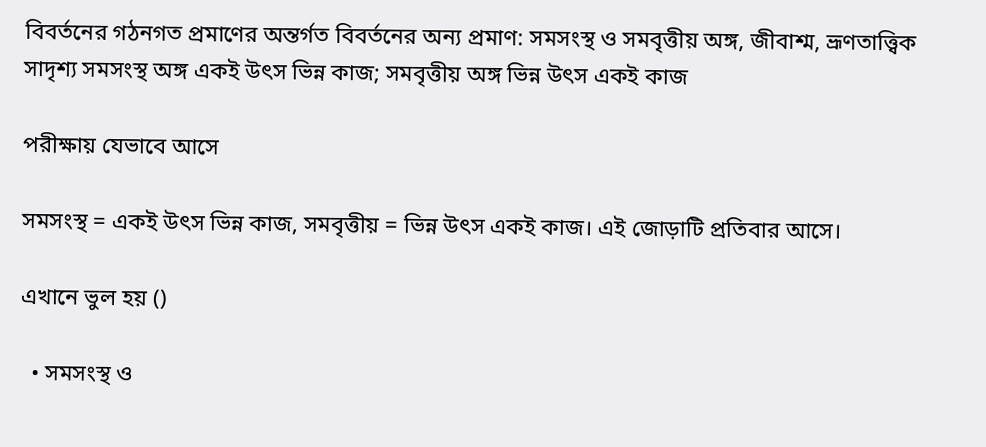বিবর্তনের গঠনগত প্রমাণের অন্তর্গত বিবর্তনের অন্য প্রমাণ: সমসংস্থ ও সমবৃত্তীয় অঙ্গ, জীবাশ্ম, ভ্রূণতাত্ত্বিক সাদৃশ্য সমসংস্থ অঙ্গ একই উৎস ভিন্ন কাজ; সমবৃত্তীয় অঙ্গ ভিন্ন উৎস একই কাজ

পরীক্ষায় যেভাবে আসে

সমসংস্থ = একই উৎস ভিন্ন কাজ, সমবৃত্তীয় = ভিন্ন উৎস একই কাজ। এই জোড়াটি প্রতিবার আসে।

এখানে ভুল হয় ()

  • সমসংস্থ ও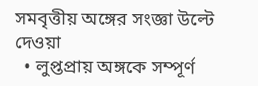সমবৃত্তীয় অঙ্গের সংজ্ঞা উল্টে দেওয়া
  • লুপ্তপ্রায় অঙ্গকে সম্পূর্ণ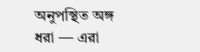অনুপস্থিত অঙ্গ ধরা — এরা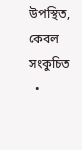উপস্থিত, কেবল সংকুচিত
  •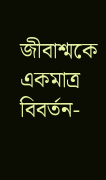জীবাশ্মকে একমাত্র বিবর্তন-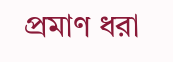প্রমাণ ধরা